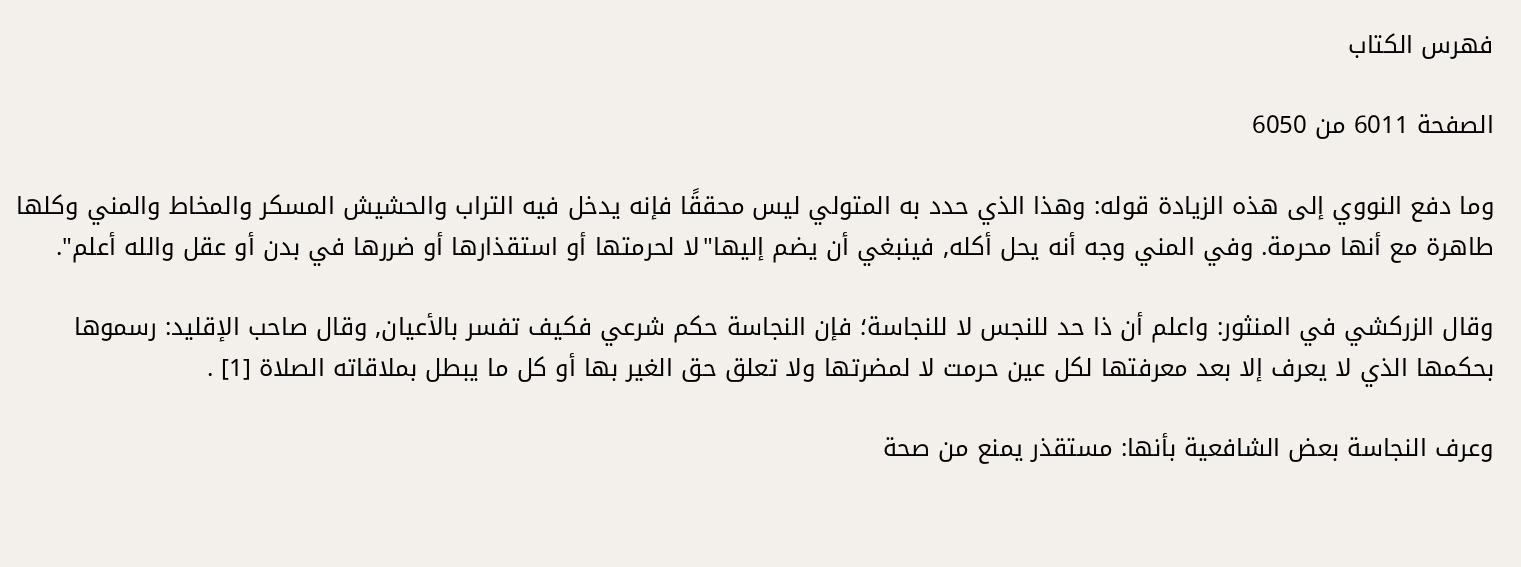فهرس الكتاب

الصفحة 6011 من 6050

وما دفع النووي إلى هذه الزيادة قوله: وهذا الذي حدد به المتولي ليس محققًا فإنه يدخل فيه التراب والحشيش المسكر والمخاط والمني وكلها طاهرة مع أنها محرمة. وفي المني وجه أنه يحل أكله, فينبغي أن يضم إليها"لا لحرمتها أو استقذارها أو ضررها في بدن أو عقل والله أعلم".

وقال الزركشي في المنثور: واعلم أن ذا حد للنجس لا للنجاسة؛ فإن النجاسة حكم شرعي فكيف تفسر بالأعيان, وقال صاحب الإقليد: رسموها بحكمها الذي لا يعرف إلا بعد معرفتها لكل عين حرمت لا لمضرتها ولا تعلق حق الغير بها أو كل ما يبطل بملاقاته الصلاة [1] .

وعرف النجاسة بعض الشافعية بأنها: مستقذر يمنع من صحة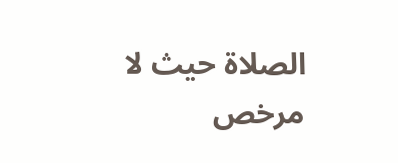الصلاة حيث لا مرخص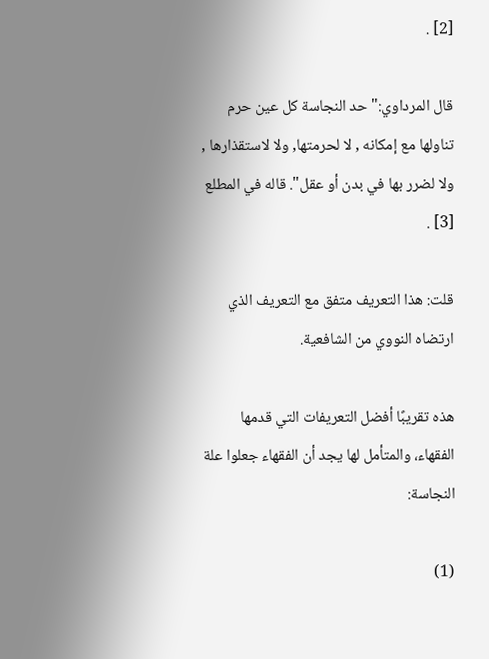[2] .

قال المرداوي:"حد النجاسة كل عين حرم تناولها مع إمكانه , لا لحرمتها, ولا لاستقذارها , ولا لضرر بها في بدن أو عقل". قاله في المطلع [3] .

قلت: هذا التعريف متفق مع التعريف الذي ارتضاه النووي من الشافعية.

هذه تقريبًا أفضل التعريفات التي قدمها الفقهاء، والمتأمل لها يجد أن الفقهاء جعلوا علة النجاسة:

(1)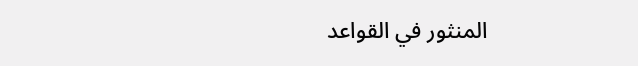المنثور في القواعد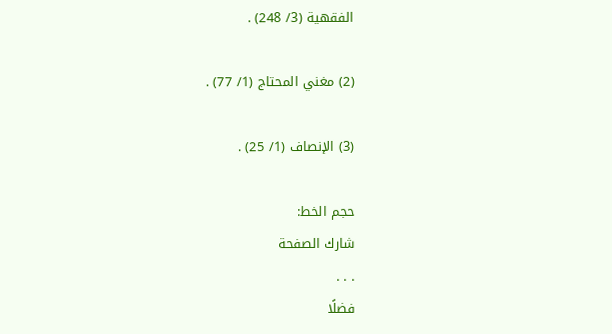الفقهية (3/ 248) .

(2) مغني المحتاج (1/ 77) .

(3) الإنصاف (1/ 25) .

حجم الخط:
شارك الصفحة
. . .
فضلًا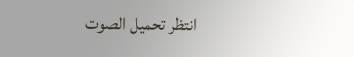انتظر تحميل الصوت